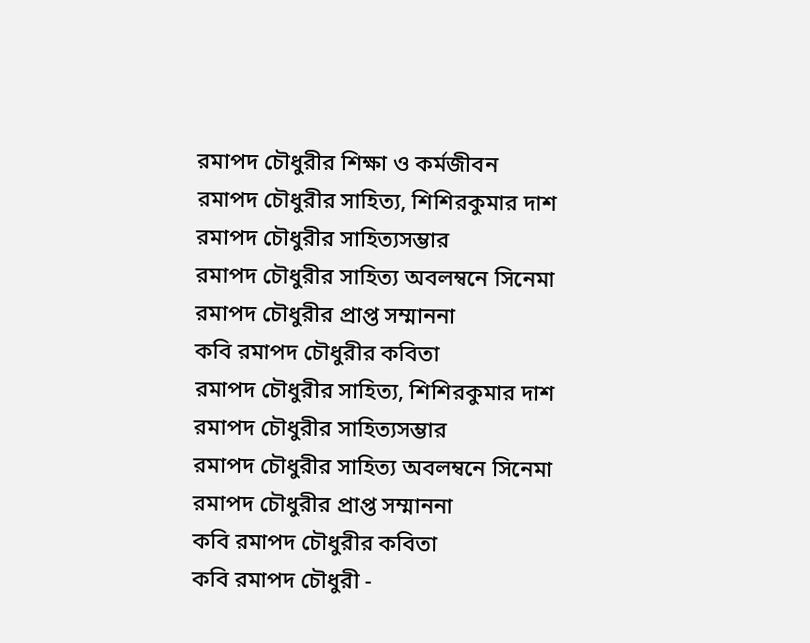রমাপদ চৌধুরীর শিক্ষা ও কর্মজীবন
রমাপদ চৌধুরীর সাহিত্য, শিশিরকুমার দাশ
রমাপদ চৌধুরীর সাহিত্যসম্ভার
রমাপদ চৌধুরীর সাহিত্য অবলম্বনে সিনেমা
রমাপদ চৌধুরীর প্রাপ্ত সম্মাননা
কবি রমাপদ চৌধুরীর কবিতা
রমাপদ চৌধুরীর সাহিত্য, শিশিরকুমার দাশ
রমাপদ চৌধুরীর সাহিত্যসম্ভার
রমাপদ চৌধুরীর সাহিত্য অবলম্বনে সিনেমা
রমাপদ চৌধুরীর প্রাপ্ত সম্মাননা
কবি রমাপদ চৌধুরীর কবিতা
কবি রমাপদ চৌধুরী -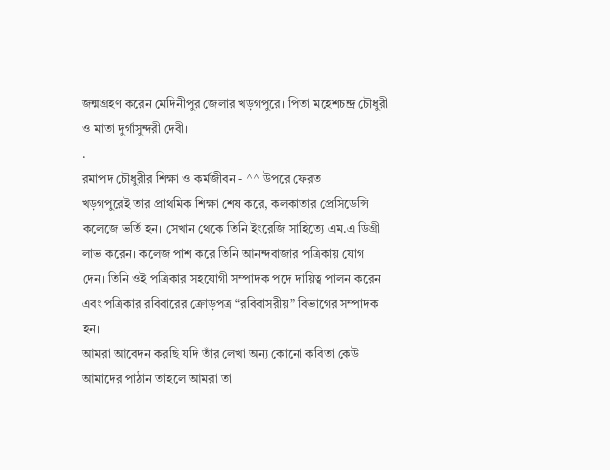জন্মগ্রহণ করেন মেদিনীপুর জেলার খড়গপুরে। পিতা মহেশচন্দ্র চৌধুরী ও মাতা দুর্গাসুন্দরী দেবী।
.
রমাপদ চৌধুরীর শিক্ষা ও কর্মজীবন - ^^ উপরে ফেরত
খড়গপুরেই তার প্রাথমিক শিক্ষা শেষ করে, কলকাতার প্রেসিডেন্সি কলেজে ভর্তি হন। সেখান থেকে তিনি ইংরেজি সাহিত্যে এম.এ ডিগ্রী লাভ করেন। কলেজ পাশ করে তিনি আনন্দবাজার পত্রিকায় যোগ দেন। তিনি ওই পত্রিকার সহযোগী সম্পাদক পদে দায়িত্ব পালন করেন এবং পত্রিকার রবিবারের ক্রোড়পত্র “রবিবাসরীয়” বিভাগের সম্পাদক হন।
আমরা আবেদন করছি যদি তাঁর লেখা অন্য কোনো কবিতা কেউ আমাদের পাঠান তাহলে আমরা তা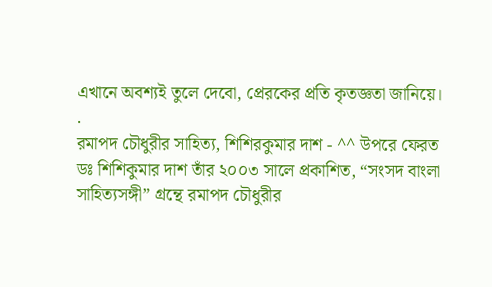এখানে অবশ্যই তুলে দেবো, প্রেরকের প্রতি কৃতজ্ঞতা জানিয়ে।
.
রমাপদ চৌধুরীর সাহিত্য, শিশিরকুমার দাশ - ^^ উপরে ফেরত
ডঃ শিশিকুমার দাশ তাঁর ২০০৩ সালে প্রকাশিত, “সংসদ বাংলা সাহিত্যসঙ্গী” গ্রন্থে রমাপদ চৌধুরীর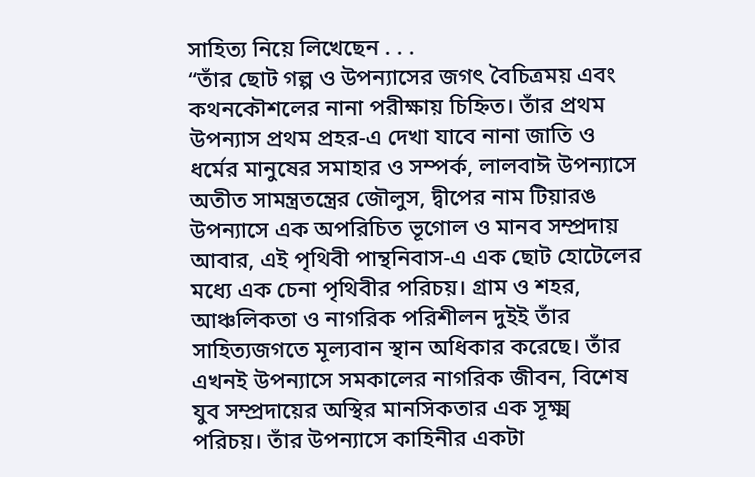সাহিত্য নিয়ে লিখেছেন . . .
“তাঁর ছোট গল্প ও উপন্যাসের জগৎ বৈচিত্রময় এবং কথনকৌশলের নানা পরীক্ষায় চিহ্নিত। তাঁর প্রথম উপন্যাস প্রথম প্রহর-এ দেখা যাবে নানা জাতি ও ধর্মের মানুষের সমাহার ও সম্পর্ক, লালবাঈ উপন্যাসে অতীত সামন্ত্রতন্ত্রের জৌলুস, দ্বীপের নাম টিয়ারঙ উপন্যাসে এক অপরিচিত ভূগোল ও মানব সম্প্রদায় আবার, এই পৃথিবী পান্থনিবাস-এ এক ছোট হোটেলের মধ্যে এক চেনা পৃথিবীর পরিচয়। গ্রাম ও শহর, আঞ্চলিকতা ও নাগরিক পরিশীলন দুইই তাঁর সাহিত্যজগতে মূল্যবান স্থান অধিকার করেছে। তাঁর এখনই উপন্যাসে সমকালের নাগরিক জীবন, বিশেষ যুব সম্প্রদায়ের অস্থির মানসিকতার এক সূক্ষ্ম পরিচয়। তাঁর উপন্যাসে কাহিনীর একটা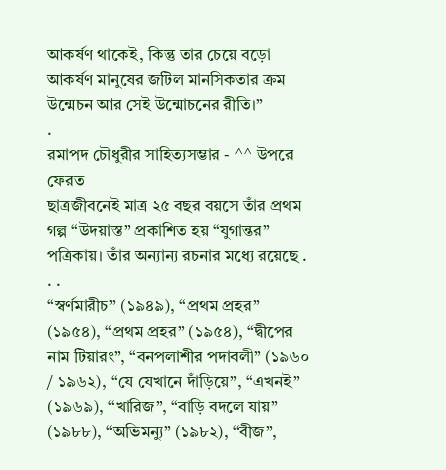আকর্ষণ থাকেই, কিন্তু তার চেয়ে বড়ো আকর্ষণ মানুষের জটিল মানসিকতার ক্রম উন্মেচন আর সেই উন্মোচনের রীতি।”
.
রমাপদ চৌধুরীর সাহিত্যসম্ভার - ^^ উপরে ফেরত
ছাত্রজীবনেই মাত্র ২৫ বছর বয়সে তাঁর প্রথম গল্প “উদয়াস্ত” প্রকাশিত হয় “যুগান্তর” পত্রিকায়। তাঁর অন্যান্য রচনার মধ্যে রয়েছে . . .
“স্বর্ণমারীচ” (১৯৪৯), “প্রথম প্রহর” (১৯৫৪), “প্রথম প্রহর” (১৯৫৪), “দ্বীপের নাম টিয়ারং”, “বনপলাশীর পদাবলী” (১৯৬০ / ১৯৬২), “যে যেখানে দাঁড়িয়ে”, “এখনই” (১৯৬৯), “খারিজ”, “বাড়ি বদলে যায়” (১৯৮৮), “অভিমন্যু” (১৯৮২), “বীজ”,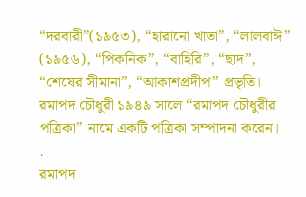“দরবারী”(১৯৫৩), “হারানো খাতা”, “লালবাঈ” (১৯৫৬), “পিকনিক”, “বাহিরি”, “ছাদ”, “শেষের সীমানা”, “আকাশপ্রদীপ” প্রভৃতি।
রমাপদ চৌধুরী ১৯৪৯ সালে “রমাপদ চৌধুরীর পত্রিকা” নামে একটি পত্রিকা সম্পাদনা করেন।
.
রমাপদ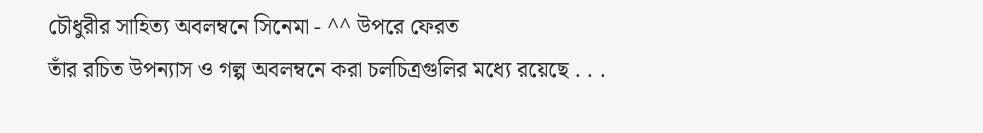চৌধুরীর সাহিত্য অবলম্বনে সিনেমা - ^^ উপরে ফেরত
তাঁর রচিত উপন্যাস ও গল্প অবলম্বনে করা চলচিত্রগুলির মধ্যে রয়েছে . . .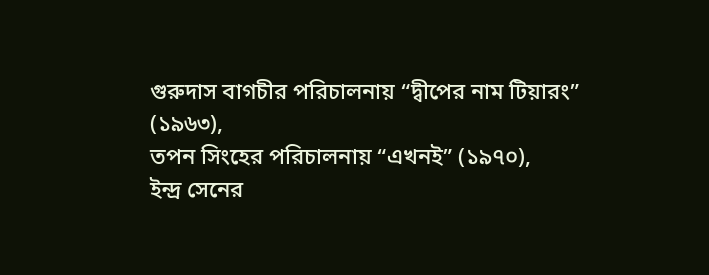গুরুদাস বাগচীর পরিচালনায় “দ্বীপের নাম টিয়ারং” (১৯৬৩),
তপন সিংহের পরিচালনায় “এখনই” (১৯৭০),
ইন্দ্র সেনের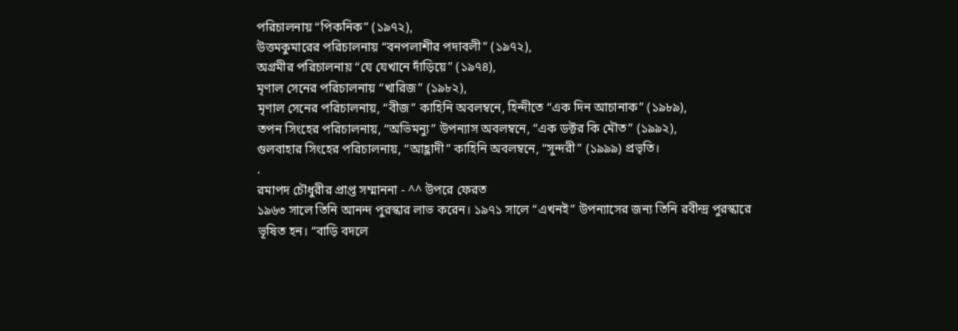পরিচালনায় “পিকনিক” (১৯৭২),
উত্তমকুমারের পরিচালনায় “বনপলাশীর পদাবলী” (১৯৭২),
অগ্রমীর পরিচালনায় “যে যেখানে দাঁড়িয়ে” (১৯৭৪),
মৃণাল সেনের পরিচালনায় “খারিজ” (১৯৮২),
মৃণাল সেনের পরিচালনায়, “বীজ” কাহিনি অবলম্বনে, হিন্দীতে “এক দিন আচানাক” (১৯৮৯),
তপন সিংহের পরিচালনায়, “অভিমন্যু” উপন্যাস অবলম্বনে, “এক ডক্টর কি মৌত” (১৯৯২),
গুলবাহার সিংহের পরিচালনায়, “আহ্লাদী” কাহিনি অবলম্বনে, “সুন্দরী” (১৯৯৯) প্রভৃতি।
.
রমাপদ চৌধুরীর প্রাপ্ত সম্মাননা - ^^ উপরে ফেরত
১৯৬৩ সালে তিনি আনন্দ পুরস্কার লাভ করেন। ১৯৭১ সালে “এখনই” উপন্যাসের জন্য তিনি রবীন্দ্র পুরস্কারে ভূষিত হন। “বাড়ি বদলে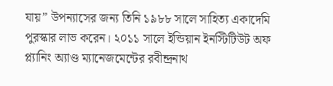যায়” উপন্যাসের জন্য তিনি ১৯৮৮ সালে সাহিত্য একাদেমি পুরস্কার লাভ করেন। ২০১১ সালে ইন্ডিয়ান ইনস্টিটিউট অফ প্ল্যানিং অ্যাণ্ড ম্যানেজমেন্টের রবীন্দ্রনাথ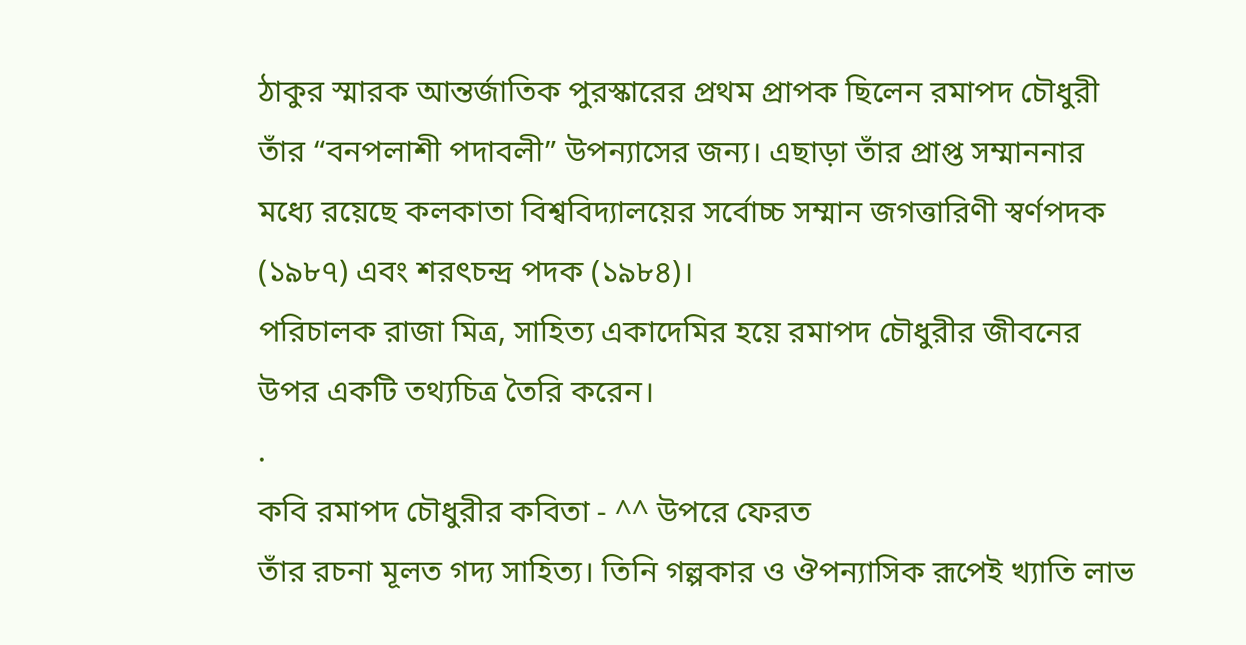ঠাকুর স্মারক আন্তর্জাতিক পুরস্কারের প্রথম প্রাপক ছিলেন রমাপদ চৌধুরী তাঁর “বনপলাশী পদাবলী” উপন্যাসের জন্য। এছাড়া তাঁর প্রাপ্ত সম্মাননার মধ্যে রয়েছে কলকাতা বিশ্ববিদ্যালয়ের সর্বোচ্চ সম্মান জগত্তারিণী স্বর্ণপদক (১৯৮৭) এবং শরৎচন্দ্র পদক (১৯৮৪)।
পরিচালক রাজা মিত্র, সাহিত্য একাদেমির হয়ে রমাপদ চৌধুরীর জীবনের উপর একটি তথ্যচিত্র তৈরি করেন।
.
কবি রমাপদ চৌধুরীর কবিতা - ^^ উপরে ফেরত
তাঁর রচনা মূলত গদ্য সাহিত্য। তিনি গল্পকার ও ঔপন্যাসিক রূপেই খ্যাতি লাভ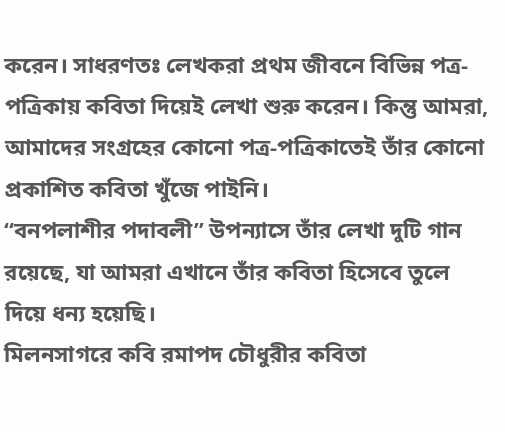করেন। সাধরণতঃ লেখকরা প্রথম জীবনে বিভিন্ন পত্র-পত্রিকায় কবিতা দিয়েই লেখা শুরু করেন। কিন্তু আমরা, আমাদের সংগ্রহের কোনো পত্র-পত্রিকাতেই তাঁর কোনো প্রকাশিত কবিতা খুঁজে পাইনি।
“বনপলাশীর পদাবলী” উপন্যাসে তাঁর লেখা দুটি গান রয়েছে, যা আমরা এখানে তাঁর কবিতা হিসেবে তুলে দিয়ে ধন্য হয়েছি।
মিলনসাগরে কবি রমাপদ চৌধুরীর কবিতা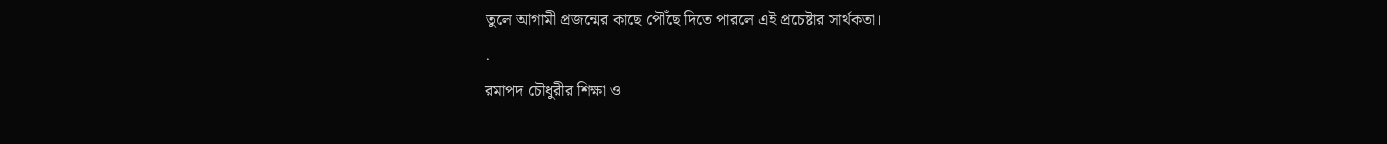তুলে আগামী প্রজন্মের কাছে পৌঁছে দিতে পারলে এই প্রচেষ্টার সার্থকতা।
.
রমাপদ চৌধুরীর শিক্ষা ও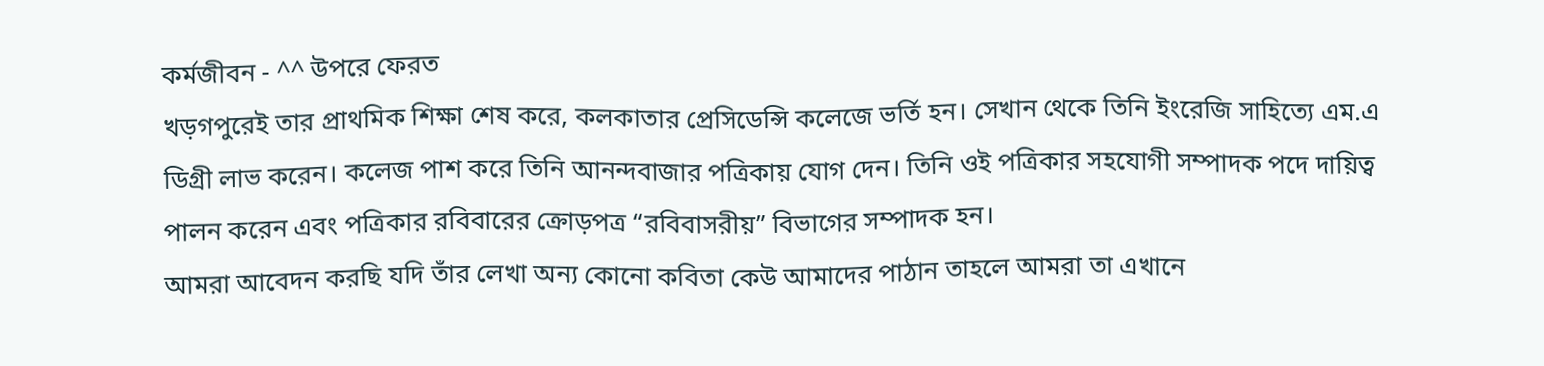কর্মজীবন - ^^ উপরে ফেরত
খড়গপুরেই তার প্রাথমিক শিক্ষা শেষ করে, কলকাতার প্রেসিডেন্সি কলেজে ভর্তি হন। সেখান থেকে তিনি ইংরেজি সাহিত্যে এম.এ ডিগ্রী লাভ করেন। কলেজ পাশ করে তিনি আনন্দবাজার পত্রিকায় যোগ দেন। তিনি ওই পত্রিকার সহযোগী সম্পাদক পদে দায়িত্ব পালন করেন এবং পত্রিকার রবিবারের ক্রোড়পত্র “রবিবাসরীয়” বিভাগের সম্পাদক হন।
আমরা আবেদন করছি যদি তাঁর লেখা অন্য কোনো কবিতা কেউ আমাদের পাঠান তাহলে আমরা তা এখানে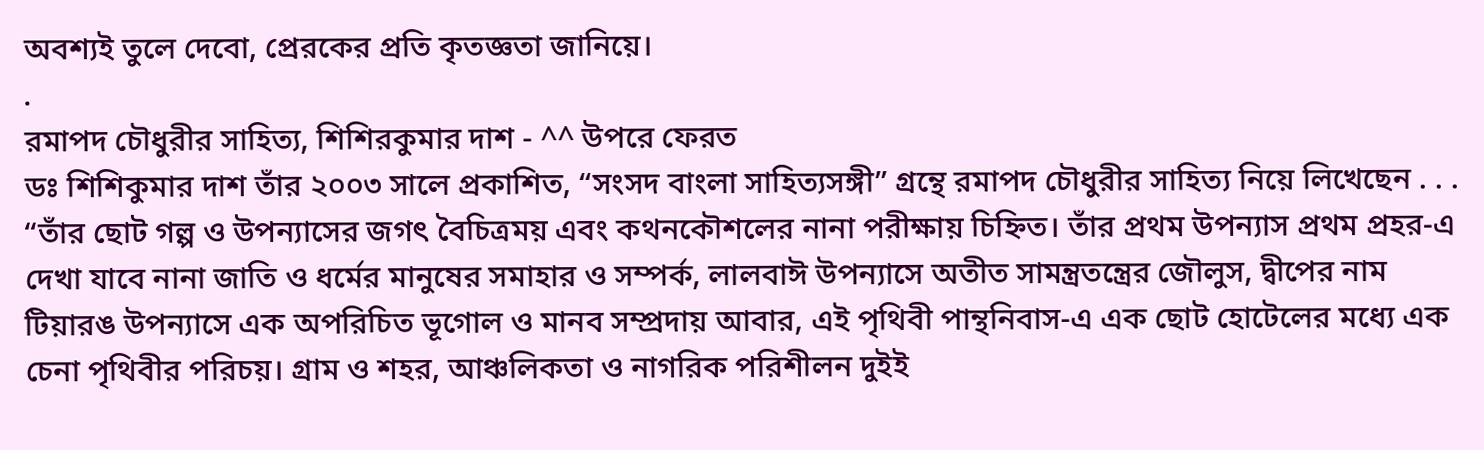অবশ্যই তুলে দেবো, প্রেরকের প্রতি কৃতজ্ঞতা জানিয়ে।
.
রমাপদ চৌধুরীর সাহিত্য, শিশিরকুমার দাশ - ^^ উপরে ফেরত
ডঃ শিশিকুমার দাশ তাঁর ২০০৩ সালে প্রকাশিত, “সংসদ বাংলা সাহিত্যসঙ্গী” গ্রন্থে রমাপদ চৌধুরীর সাহিত্য নিয়ে লিখেছেন . . .
“তাঁর ছোট গল্প ও উপন্যাসের জগৎ বৈচিত্রময় এবং কথনকৌশলের নানা পরীক্ষায় চিহ্নিত। তাঁর প্রথম উপন্যাস প্রথম প্রহর-এ দেখা যাবে নানা জাতি ও ধর্মের মানুষের সমাহার ও সম্পর্ক, লালবাঈ উপন্যাসে অতীত সামন্ত্রতন্ত্রের জৌলুস, দ্বীপের নাম টিয়ারঙ উপন্যাসে এক অপরিচিত ভূগোল ও মানব সম্প্রদায় আবার, এই পৃথিবী পান্থনিবাস-এ এক ছোট হোটেলের মধ্যে এক চেনা পৃথিবীর পরিচয়। গ্রাম ও শহর, আঞ্চলিকতা ও নাগরিক পরিশীলন দুইই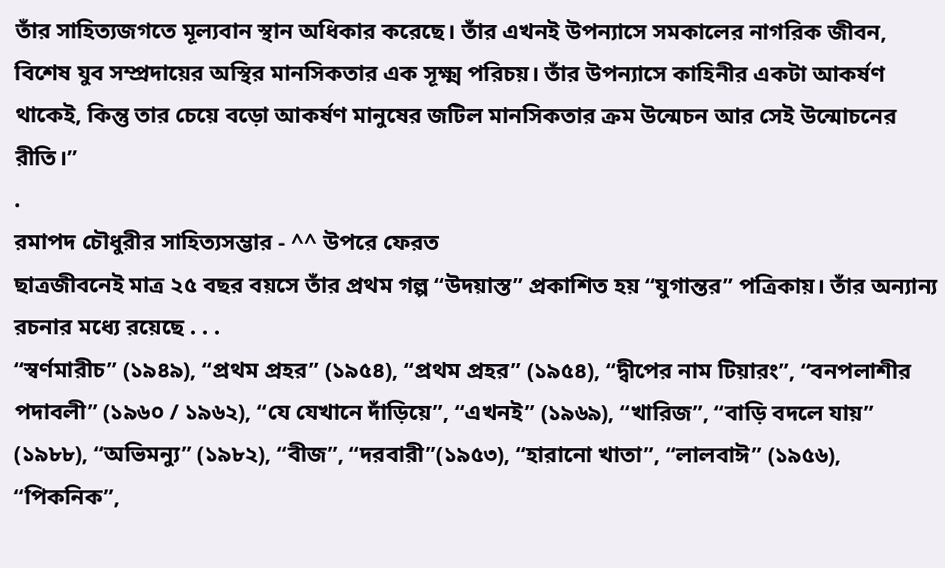তাঁর সাহিত্যজগতে মূল্যবান স্থান অধিকার করেছে। তাঁর এখনই উপন্যাসে সমকালের নাগরিক জীবন, বিশেষ যুব সম্প্রদায়ের অস্থির মানসিকতার এক সূক্ষ্ম পরিচয়। তাঁর উপন্যাসে কাহিনীর একটা আকর্ষণ থাকেই, কিন্তু তার চেয়ে বড়ো আকর্ষণ মানুষের জটিল মানসিকতার ক্রম উন্মেচন আর সেই উন্মোচনের রীতি।”
.
রমাপদ চৌধুরীর সাহিত্যসম্ভার - ^^ উপরে ফেরত
ছাত্রজীবনেই মাত্র ২৫ বছর বয়সে তাঁর প্রথম গল্প “উদয়াস্ত” প্রকাশিত হয় “যুগান্তর” পত্রিকায়। তাঁর অন্যান্য রচনার মধ্যে রয়েছে . . .
“স্বর্ণমারীচ” (১৯৪৯), “প্রথম প্রহর” (১৯৫৪), “প্রথম প্রহর” (১৯৫৪), “দ্বীপের নাম টিয়ারং”, “বনপলাশীর পদাবলী” (১৯৬০ / ১৯৬২), “যে যেখানে দাঁড়িয়ে”, “এখনই” (১৯৬৯), “খারিজ”, “বাড়ি বদলে যায়” (১৯৮৮), “অভিমন্যু” (১৯৮২), “বীজ”, “দরবারী”(১৯৫৩), “হারানো খাতা”, “লালবাঈ” (১৯৫৬), “পিকনিক”,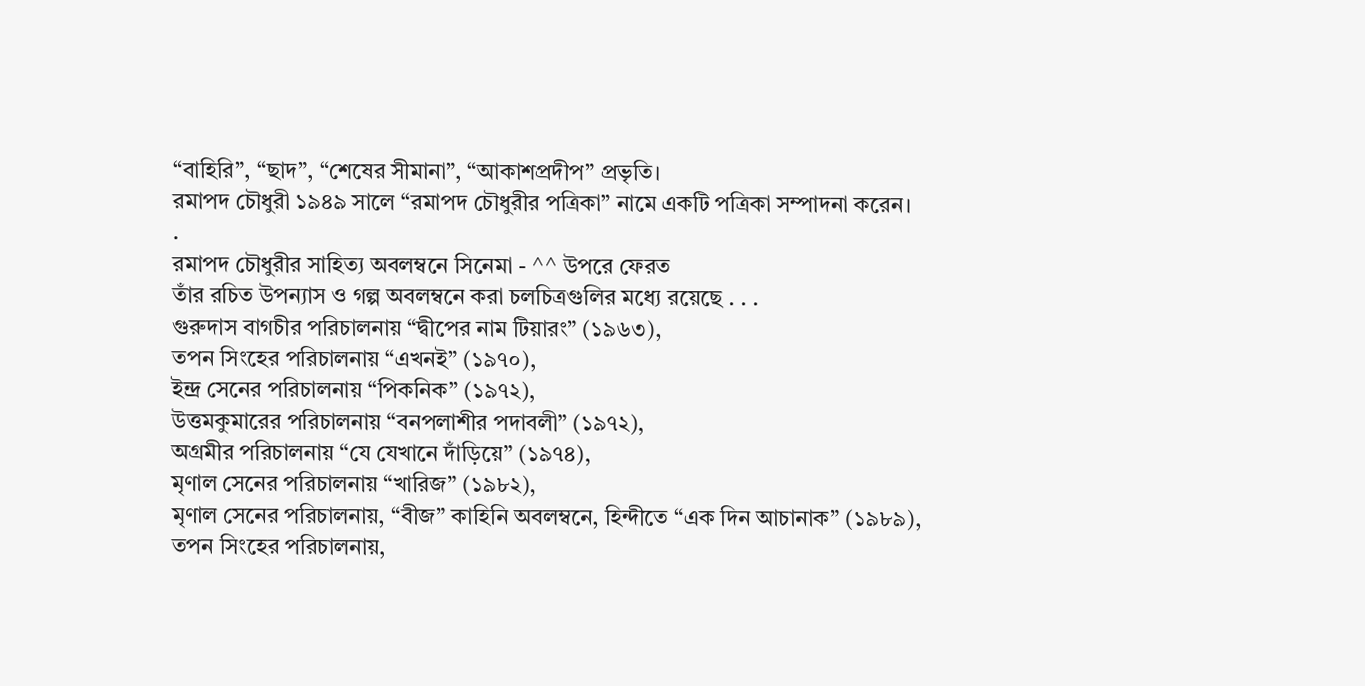“বাহিরি”, “ছাদ”, “শেষের সীমানা”, “আকাশপ্রদীপ” প্রভৃতি।
রমাপদ চৌধুরী ১৯৪৯ সালে “রমাপদ চৌধুরীর পত্রিকা” নামে একটি পত্রিকা সম্পাদনা করেন।
.
রমাপদ চৌধুরীর সাহিত্য অবলম্বনে সিনেমা - ^^ উপরে ফেরত
তাঁর রচিত উপন্যাস ও গল্প অবলম্বনে করা চলচিত্রগুলির মধ্যে রয়েছে . . .
গুরুদাস বাগচীর পরিচালনায় “দ্বীপের নাম টিয়ারং” (১৯৬৩),
তপন সিংহের পরিচালনায় “এখনই” (১৯৭০),
ইন্দ্র সেনের পরিচালনায় “পিকনিক” (১৯৭২),
উত্তমকুমারের পরিচালনায় “বনপলাশীর পদাবলী” (১৯৭২),
অগ্রমীর পরিচালনায় “যে যেখানে দাঁড়িয়ে” (১৯৭৪),
মৃণাল সেনের পরিচালনায় “খারিজ” (১৯৮২),
মৃণাল সেনের পরিচালনায়, “বীজ” কাহিনি অবলম্বনে, হিন্দীতে “এক দিন আচানাক” (১৯৮৯),
তপন সিংহের পরিচালনায়,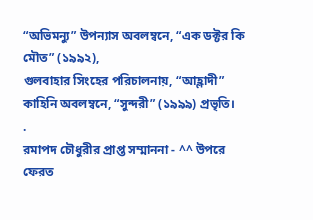“অভিমন্যু” উপন্যাস অবলম্বনে, “এক ডক্টর কি মৌত” (১৯৯২),
গুলবাহার সিংহের পরিচালনায়, “আহ্লাদী” কাহিনি অবলম্বনে, “সুন্দরী” (১৯৯৯) প্রভৃতি।
.
রমাপদ চৌধুরীর প্রাপ্ত সম্মাননা - ^^ উপরে ফেরত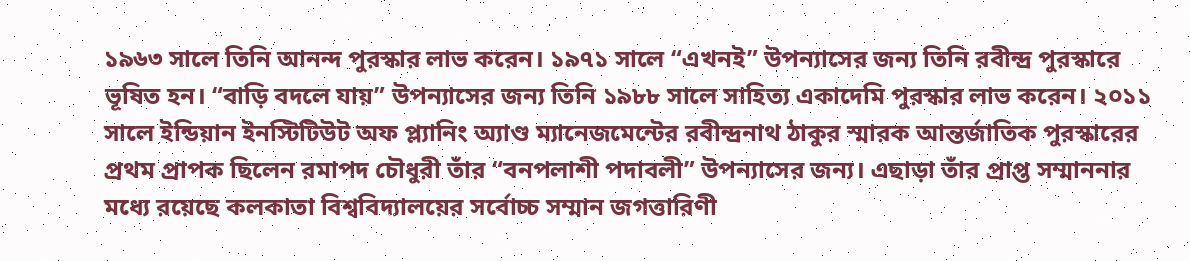১৯৬৩ সালে তিনি আনন্দ পুরস্কার লাভ করেন। ১৯৭১ সালে “এখনই” উপন্যাসের জন্য তিনি রবীন্দ্র পুরস্কারে ভূষিত হন। “বাড়ি বদলে যায়” উপন্যাসের জন্য তিনি ১৯৮৮ সালে সাহিত্য একাদেমি পুরস্কার লাভ করেন। ২০১১ সালে ইন্ডিয়ান ইনস্টিটিউট অফ প্ল্যানিং অ্যাণ্ড ম্যানেজমেন্টের রবীন্দ্রনাথ ঠাকুর স্মারক আন্তর্জাতিক পুরস্কারের প্রথম প্রাপক ছিলেন রমাপদ চৌধুরী তাঁর “বনপলাশী পদাবলী” উপন্যাসের জন্য। এছাড়া তাঁর প্রাপ্ত সম্মাননার মধ্যে রয়েছে কলকাতা বিশ্ববিদ্যালয়ের সর্বোচ্চ সম্মান জগত্তারিণী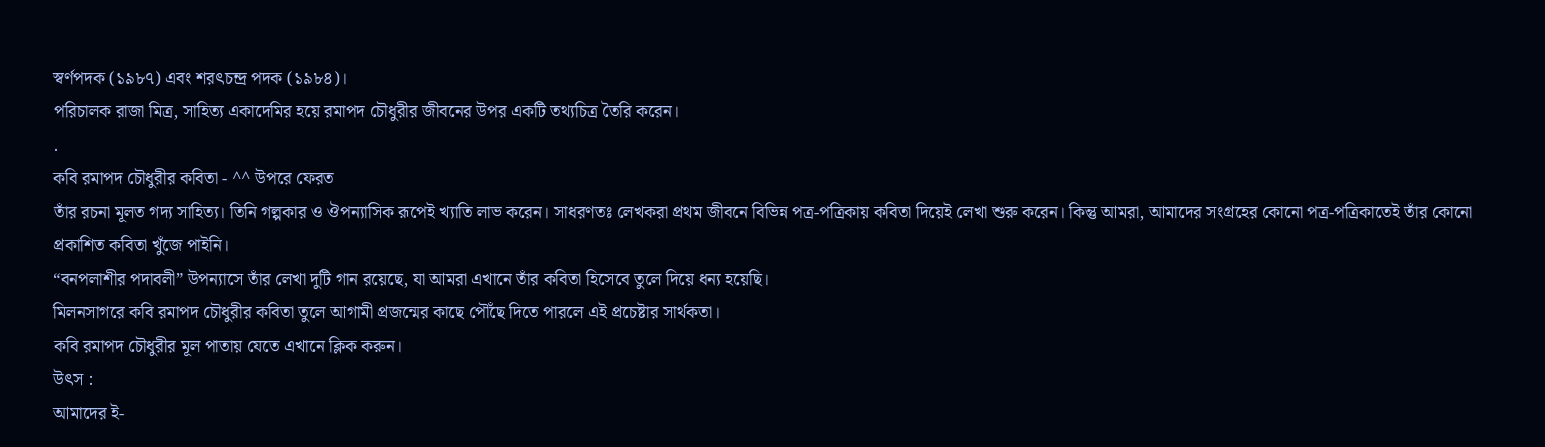স্বর্ণপদক (১৯৮৭) এবং শরৎচন্দ্র পদক (১৯৮৪)।
পরিচালক রাজা মিত্র, সাহিত্য একাদেমির হয়ে রমাপদ চৌধুরীর জীবনের উপর একটি তথ্যচিত্র তৈরি করেন।
.
কবি রমাপদ চৌধুরীর কবিতা - ^^ উপরে ফেরত
তাঁর রচনা মূলত গদ্য সাহিত্য। তিনি গল্পকার ও ঔপন্যাসিক রূপেই খ্যাতি লাভ করেন। সাধরণতঃ লেখকরা প্রথম জীবনে বিভিন্ন পত্র-পত্রিকায় কবিতা দিয়েই লেখা শুরু করেন। কিন্তু আমরা, আমাদের সংগ্রহের কোনো পত্র-পত্রিকাতেই তাঁর কোনো প্রকাশিত কবিতা খুঁজে পাইনি।
“বনপলাশীর পদাবলী” উপন্যাসে তাঁর লেখা দুটি গান রয়েছে, যা আমরা এখানে তাঁর কবিতা হিসেবে তুলে দিয়ে ধন্য হয়েছি।
মিলনসাগরে কবি রমাপদ চৌধুরীর কবিতা তুলে আগামী প্রজন্মের কাছে পৌঁছে দিতে পারলে এই প্রচেষ্টার সার্থকতা।
কবি রমাপদ চৌধুরীর মূল পাতায় যেতে এখানে ক্লিক করুন।
উৎস :
আমাদের ই-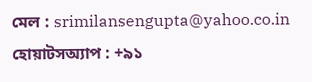মেল : srimilansengupta@yahoo.co.in
হোয়াটসঅ্যাপ : +৯১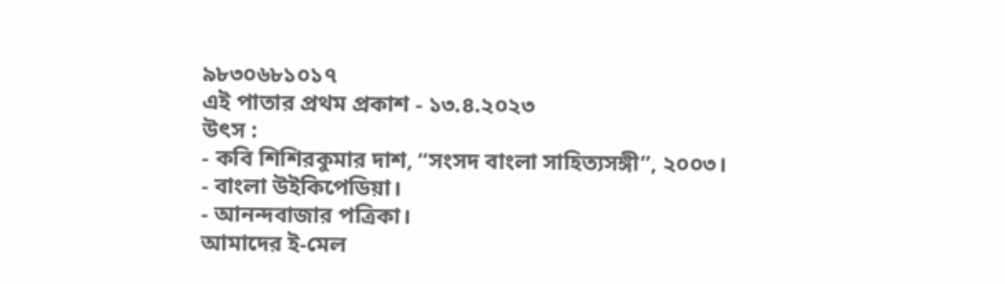৯৮৩০৬৮১০১৭
এই পাতার প্রথম প্রকাশ - ১৩.৪.২০২৩
উৎস :
- কবি শিশিরকুমার দাশ, “সংসদ বাংলা সাহিত্যসঙ্গী”, ২০০৩।
- বাংলা উইকিপেডিয়া।
- আনন্দবাজার পত্রিকা।
আমাদের ই-মেল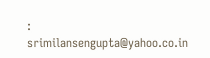: srimilansengupta@yahoo.co.in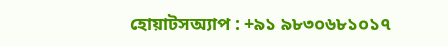হোয়াটসঅ্যাপ : +৯১ ৯৮৩০৬৮১০১৭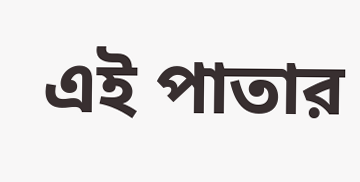এই পাতার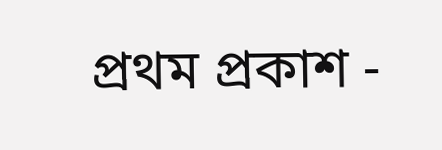প্রথম প্রকাশ -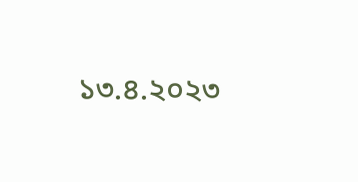১৩.৪.২০২৩